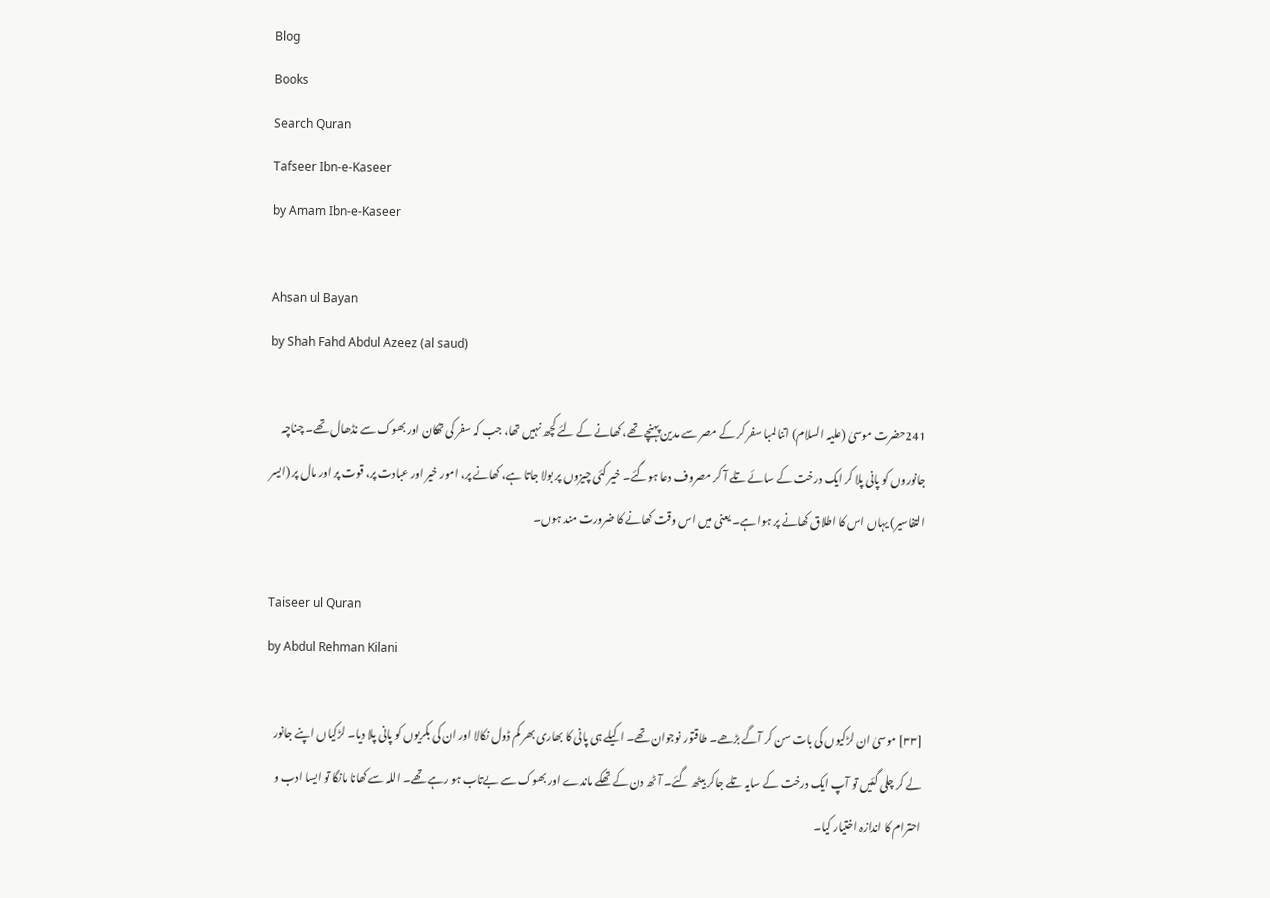Blog
Books
Search Quran
Tafseer Ibn-e-Kaseer
by Amam Ibn-e-Kaseer

Ahsan ul Bayan
by Shah Fahd Abdul Azeez (al saud)

241حضرت موسیٰ (علیہ السلام) اتنا لمبا سفر کر کے مصر سے مدین پہنچے تھے، کھانے کے لئے کچھ نہیں تھا، جب کہ سفر کی تھکان اور بھوک سے نڈھال تھے۔ چناچہ جانوروں کو پانی پلا کر ایک درخت کے سائے تلے آ کر مصروف دعا ہوگئے۔ خیر کئی چیزوں پر بولا جاتا ہے، کھانے پر، امور خیر اور عبادت پر، قوت پر اور مال پر (ایسر التفاسیر) یہاں اس کا اطلاق کھانے پر ہوا ہے۔ یعنی میں اس وقت کھانے کا ضرورت مند ہوں۔

Taiseer ul Quran
by Abdul Rehman Kilani

[٣٣] موسیٰ ان لڑکیوں کی بات سن کر آگے بڑھے۔ طاقتور نوجوان تھے۔ اکیلے ہی پانی کا بھاری بھر کم ڈول نکالا اور ان کی بکریوں کو پانی پلا دیا۔ لڑکیاں اپنے جانور لے کر چلی گئیں تو آپ ایک درخت کے سایہ تلے جاکر بیٹھ گئے۔ آٹھ دن کے تھکے ماندے اور بھوک سے بےتاب ہو رہے تھے۔ اللہ سے کھانا مانگا تو ایسا ادب و احترام کا اندازہ اختیار کیا۔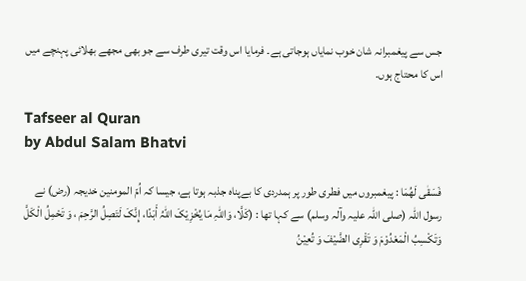جس سے پیغمبرانہ شان خوب نمایاں ہوجاتی ہے۔ فرمایا اس وقت تیری طرف سے جو بھی مجھے بھلائی پہنچے میں اس کا محتاج ہوں۔

Tafseer al Quran
by Abdul Salam Bhatvi

فَسَقٰى لَهُمَا : پیغمبروں میں فطری طور پر ہمدردی کا بےپناہ جذبہ ہوتا ہے، جیسا کہ اُمّ المومنین خدیجہ (رض) نے رسول اللہ (صلی اللہ علیہ وآلہ وسلم) سے کہا تھا : (کَلَّا، وَاللّٰہِ مَا یُخْزِیْکَ اللّٰہُ أَبَدًا، إِنَّکَ لَتَصِلُ الرَّحِمَ ، وَ تَحْمِلُ الْکَلَّ وَتَکْسِبُ الْمَعْدُوْمَ وَ تَقْرِی الضَّیْفَ وَ تُعِیْنُ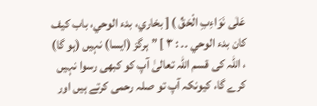عَلٰی نَوَاءِبِ الْحَقِّ ) [ بخاري، بدء الوحي، باب کیف کان بدء الوحي ۔۔ : ٣ ] ” ہرگز (ایسا) نہیں (ہو گا) ، اللہ کی قسم اللہ تعالیٰ آپ کو کبھی رسوا نہیں کرے گا، کیونکہ آپ تو صلہ رحمی کرتے ہیں اور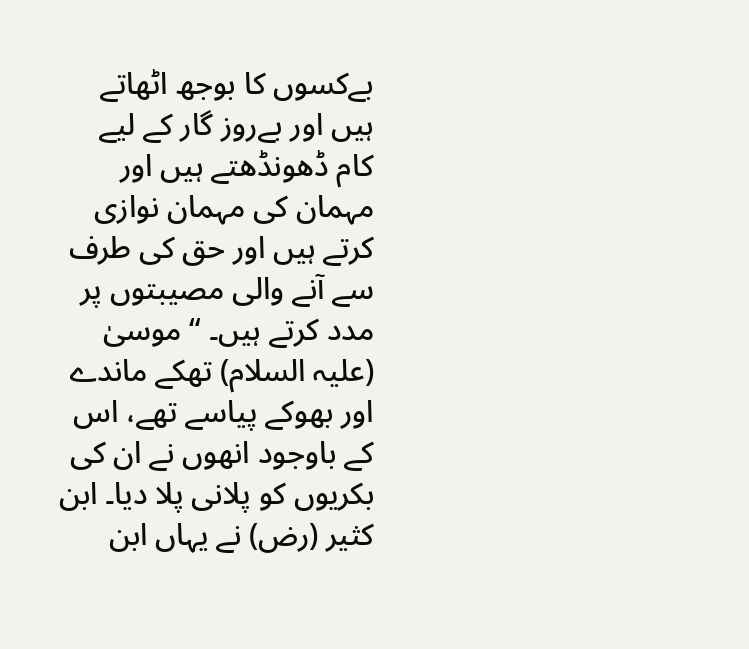بےکسوں کا بوجھ اٹھاتے ہیں اور بےروز گار کے لیے کام ڈھونڈھتے ہیں اور مہمان کی مہمان نوازی کرتے ہیں اور حق کی طرف سے آنے والی مصیبتوں پر مدد کرتے ہیں۔ “ موسیٰ (علیہ السلام) تھکے ماندے اور بھوکے پیاسے تھے، اس کے باوجود انھوں نے ان کی بکریوں کو پلانی پلا دیا۔ ابن کثیر (رض) نے یہاں ابن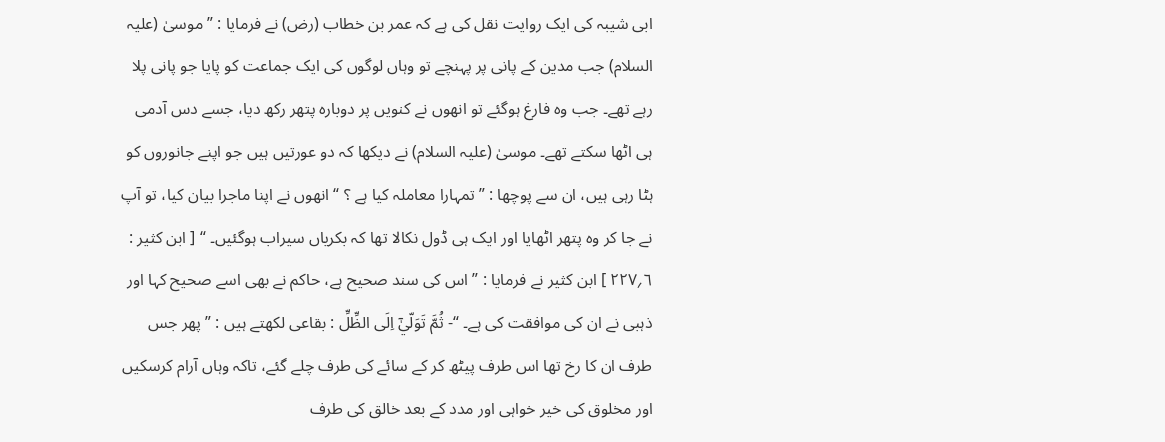ابی شیبہ کی ایک روایت نقل کی ہے کہ عمر بن خطاب (رض) نے فرمایا : ” موسیٰ (علیہ السلام) جب مدین کے پانی پر پہنچے تو وہاں لوگوں کی ایک جماعت کو پایا جو پانی پلا رہے تھے۔ جب وہ فارغ ہوگئے تو انھوں نے کنویں پر دوبارہ پتھر رکھ دیا، جسے دس آدمی ہی اٹھا سکتے تھے۔ موسیٰ (علیہ السلام) نے دیکھا کہ دو عورتیں ہیں جو اپنے جانوروں کو ہٹا رہی ہیں، ان سے پوچھا : ” تمہارا معاملہ کیا ہے ؟ “ انھوں نے اپنا ماجرا بیان کیا، تو آپ نے جا کر وہ پتھر اٹھایا اور ایک ہی ڈول نکالا تھا کہ بکریاں سیراب ہوگئیں۔ “ [ ابن کثیر : ٦؍٢٢٧ ] ابن کثیر نے فرمایا : ” اس کی سند صحیح ہے، حاکم نے بھی اسے صحیح کہا اور ذہبی نے ان کی موافقت کی ہے۔ “- ثُمَّ تَوَلّيٰٓ اِلَى الظِّلِّ : بقاعی لکھتے ہیں : ” پھر جس طرف ان کا رخ تھا اس طرف پیٹھ کر کے سائے کی طرف چلے گئے، تاکہ وہاں آرام کرسکیں اور مخلوق کی خیر خواہی اور مدد کے بعد خالق کی طرف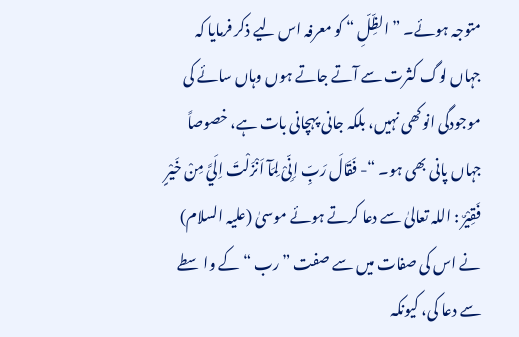متوجہ ہوئے۔ ” الظِّلِّ “ کو معرفہ اس لیے ذکر فرمایا کہ جہاں لوگ کثرت سے آتے جاتے ہوں وہاں سائے کی موجودگی انوکھی نہیں، بلکہ جانی پہچانی بات ہے، خصوصاً جہاں پانی بھی ہو۔ “- فَقَالَ رَبِّ اِنِّىْ لِمَآ اَنْزَلْتَ اِلَيَّ مِنْ خَيْرٍ فَقِيْرٌ : اللہ تعالیٰ سے دعا کرتے ہوئے موسیٰ (علیہ السلام) نے اس کی صفات میں سے صفت ” رب “ کے واسطے سے دعا کی، کیونکہ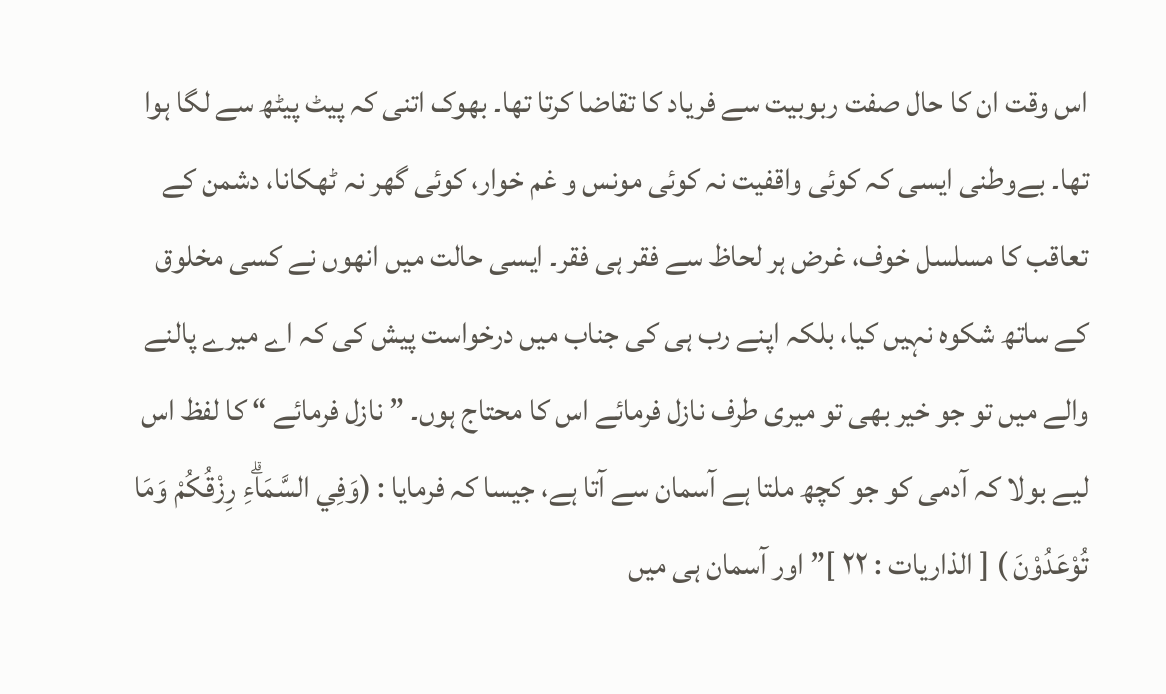اس وقت ان کا حال صفت ربوبیت سے فریاد کا تقاضا کرتا تھا۔ بھوک اتنی کہ پیٹ پیٹھ سے لگا ہوا تھا۔ بےوطنی ایسی کہ کوئی واقفیت نہ کوئی مونس و غم خوار، کوئی گھر نہ ٹھکانا، دشمن کے تعاقب کا مسلسل خوف، غرض ہر لحاظ سے فقر ہی فقر۔ ایسی حالت میں انھوں نے کسی مخلوق کے ساتھ شکوہ نہیں کیا، بلکہ اپنے رب ہی کی جناب میں درخواست پیش کی کہ اے میرے پالنے والے میں تو جو خیر بھی تو میری طرف نازل فرمائے اس کا محتاج ہوں۔ ” نازل فرمائے “ کا لفظ اس لیے بولا کہ آدمی کو جو کچھ ملتا ہے آسمان سے آتا ہے، جیسا کہ فرمایا : (وَفِي السَّمَاۗءِ رِزْقُكُمْ وَمَا تُوْعَدُوْنَ ) [ الذاریات : ٢٢ ]” اور آسمان ہی میں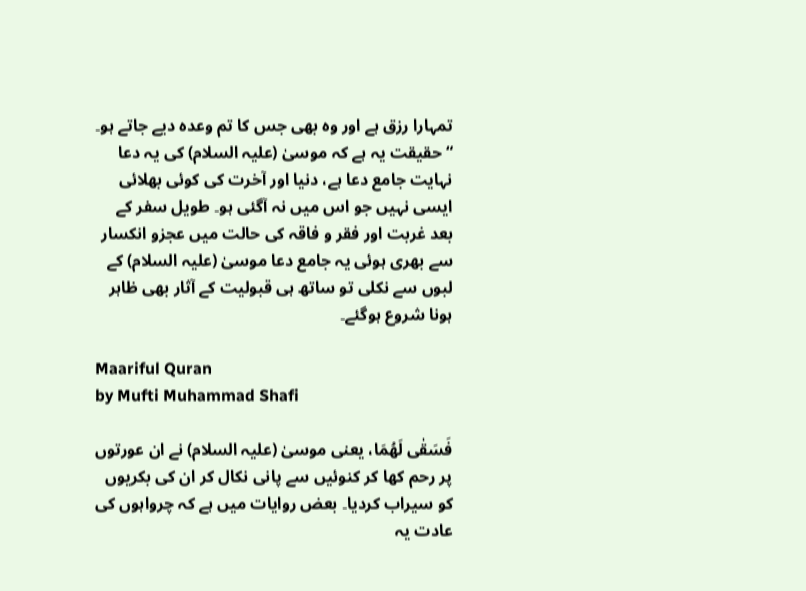تمہارا رزق ہے اور وہ بھی جس کا تم وعدہ دیے جاتے ہو۔ “ حقیقت یہ ہے کہ موسیٰ (علیہ السلام) کی یہ دعا نہایت جامع دعا ہے، دنیا اور آخرت کی کوئی بھلائی ایسی نہیں جو اس میں نہ آگئی ہو۔ طویل سفر کے بعد غربت اور فقر و فاقہ کی حالت میں عجزو انکسار سے بھری ہوئی یہ جامع دعا موسیٰ (علیہ السلام) کے لبوں سے نکلی تو ساتھ ہی قبولیت کے آثار بھی ظاہر ہونا شروع ہوگئے۔

Maariful Quran
by Mufti Muhammad Shafi

فَسَقٰى لَهُمَا، یعنی موسیٰ (علیہ السلام) نے ان عورتوں پر رحم کھا کر کنوئیں سے پانی نکال کر ان کی بکریوں کو سیراب کردیا۔ بعض روایات میں ہے کہ چرواہوں کی عادت یہ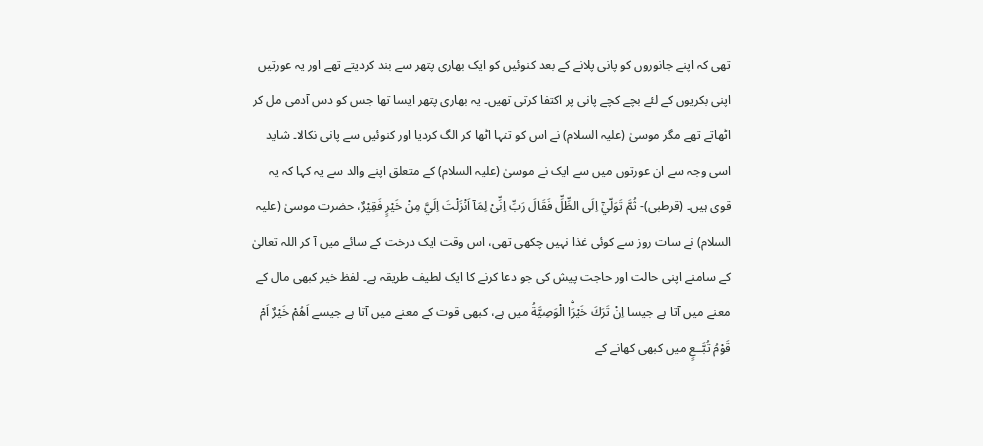تھی کہ اپنے جانوروں کو پانی پلانے کے بعد کنوئیں کو ایک بھاری پتھر سے بند کردیتے تھے اور یہ عورتیں اپنی بکریوں کے لئے بچے کچے پانی پر اکتفا کرتی تھیں۔ یہ بھاری پتھر ایسا تھا جس کو دس آدمی مل کر اٹھاتے تھے مگر موسیٰ (علیہ السلام) نے اس کو تنہا اٹھا کر الگ کردیا اور کنوئیں سے پانی نکالا۔ شاید اسی وجہ سے ان عورتوں میں سے ایک نے موسیٰ (علیہ السلام) کے متعلق اپنے والد سے یہ کہا کہ یہ قوی ہیں۔ (قرطبی)- ثُمَّ تَوَلّيٰٓ اِلَى الظِّلِّ فَقَالَ رَبِّ اِنِّىْ لِمَآ اَنْزَلْتَ اِلَيَّ مِنْ خَيْرٍ فَقِيْرٌ، حضرت موسیٰ (علیہ السلام) نے سات روز سے کوئی غذا نہیں چکھی تھی، اس وقت ایک درخت کے سائے میں آ کر اللہ تعالیٰ کے سامنے اپنی حالت اور حاجت پیش کی جو دعا کرنے کا ایک لطیف طریقہ ہے۔ لفظ خیر کبھی مال کے معنے میں آتا ہے جیسا اِنْ تَرَكَ خَيْرَۨا الْوَصِيَّةُ میں ہے، کبھی قوت کے معنے میں آتا ہے جیسے اَهُمْ خَيْرٌ اَمْ قَوْمُ تُبَّــعٍ میں کبھی کھانے کے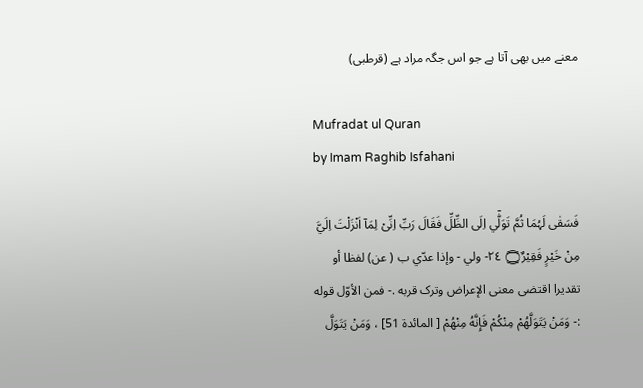معنے میں بھی آتا ہے جو اس جگہ مراد ہے (قرطبی)

Mufradat ul Quran
by Imam Raghib Isfahani

فَسَقٰى لَہُمَا ثُمَّ تَوَلّٰٓي اِلَى الظِّلِّ فَقَالَ رَبِّ اِنِّىْ لِمَآ اَنْزَلْتَ اِلَيَّ مِنْ خَيْرٍ فَقِيْرٌ۝ ٢٤- ولي - وإذا عدّي ب ( عن) لفظا أو تقدیرا اقتضی معنی الإعراض وترک قربه .- فمن الأوّل قوله :- وَمَنْ يَتَوَلَّهُمْ مِنْكُمْ فَإِنَّهُ مِنْهُمْ [ المائدة 51] ، وَمَنْ يَتَوَلَّ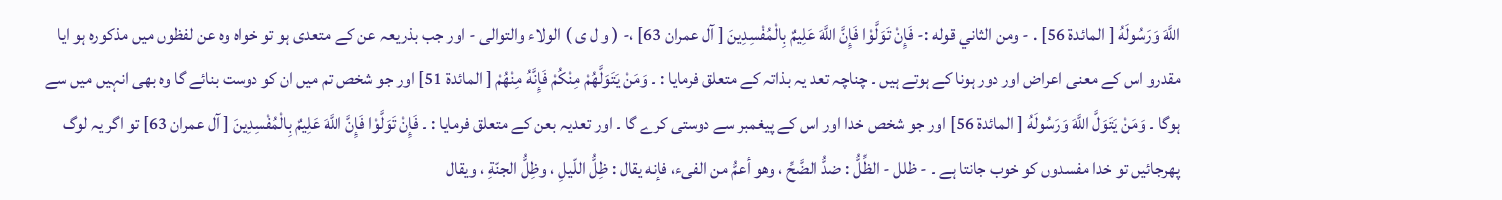اللَّهَ وَرَسُولَهُ [ المائدة 56] . - ومن الثاني قوله :- فَإِنْ تَوَلَّوْا فَإِنَّ اللَّهَ عَلِيمٌ بِالْمُفْسِدِينَ [ آل عمران 63] ،- ( و ل ی ) الولاء والتوالی - اور جب بذریعہ عن کے متعدی ہو تو خواہ وہ عن لفظوں میں مذکورہ ہو ایا مقدرو اس کے معنی اعراض اور دور ہونا کے ہوتے ہیں ۔ چناچہ تعد یہ بذاتہ کے متعلق فرمایا : ۔ وَمَنْ يَتَوَلَّهُمْ مِنْكُمْ فَإِنَّهُ مِنْهُمْ [ المائدة 51] اور جو شخص تم میں ان کو دوست بنائے گا وہ بھی انہیں میں سے ہوگا ۔ وَمَنْ يَتَوَلَّ اللَّهَ وَرَسُولَهُ [ المائدة 56] اور جو شخص خدا اور اس کے پیغمبر سے دوستی کرے گا ۔ اور تعدیہ بعن کے متعلق فرمایا : ۔ فَإِنْ تَوَلَّوْا فَإِنَّ اللَّهَ عَلِيمٌ بِالْمُفْسِدِينَ [ آل عمران 63] تو اگر یہ لوگ پھرجائیں تو خدا مفسدوں کو خوب جانتا ہے ۔ - ظلل - الظِّلُّ : ضدُّ الضَّحِّ ، وهو أعمُّ من الفیء، فإنه يقال : ظِلُّ اللّيلِ ، وظِلُّ الجنّةِ ، ويقال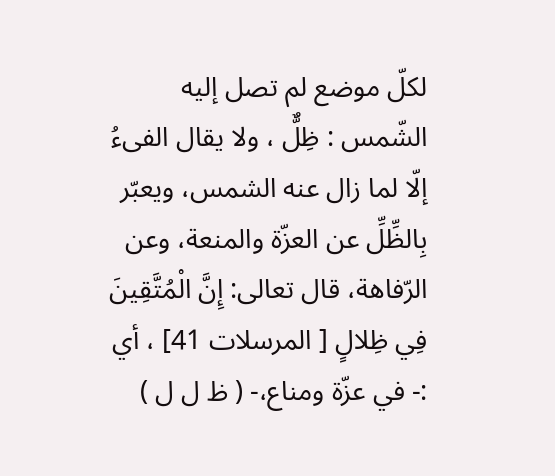لكلّ موضع لم تصل إليه الشّمس : ظِلٌّ ، ولا يقال الفیءُ إلّا لما زال عنه الشمس، ويعبّر بِالظِّلِّ عن العزّة والمنعة، وعن الرّفاهة، قال تعالی: إِنَّ الْمُتَّقِينَ فِي ظِلالٍ [ المرسلات 41] ، أي :- في عزّة ومناع،- ( ظ ل ل )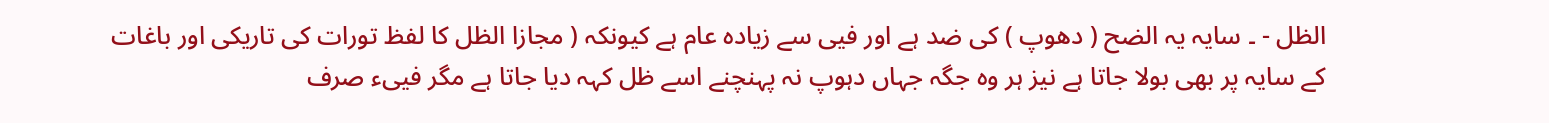الظل - ۔ سایہ یہ الضح ( دهوپ ) کی ضد ہے اور فیی سے زیادہ عام ہے کیونکہ ( مجازا الظل کا لفظ تورات کی تاریکی اور باغات کے سایہ پر بھی بولا جاتا ہے نیز ہر وہ جگہ جہاں دہوپ نہ پہنچنے اسے ظل کہہ دیا جاتا ہے مگر فییء صرف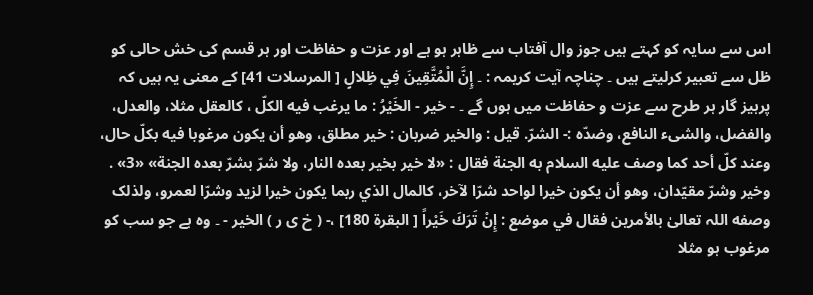اس سے سایہ کو کہتے ہیں جوز وال آفتاب سے ظاہر ہو ہے اور عزت و حفاظت اور ہر قسم کی خش حالی کو ظل سے تعبیر کرلیتے ہیں ۔ چناچہ آیت کریمہ : ۔ إِنَّ الْمُتَّقِينَ فِي ظِلالٍ [ المرسلات 41] کے معنی یہ ہیں کہ پرہیز گار ہر طرح سے عزت و حفاظت میں ہوں گے ۔ - خير - الخَيْرُ : ما يرغب فيه الكلّ ، کالعقل مثلا، والعدل، والفضل، والشیء النافع، وضدّه :- الشرّ. قيل : والخیر ضربان : خير مطلق، وهو أن يكون مرغوبا فيه بكلّ حال، وعند کلّ أحد کما وصف عليه السلام به الجنة فقال : «لا خير بخیر بعده النار، ولا شرّ بشرّ بعده الجنة» «3» . وخیر وشرّ مقيّدان، وهو أن يكون خيرا لواحد شرّا لآخر، کالمال الذي ربما يكون خيرا لزید وشرّا لعمرو، ولذلک وصفه اللہ تعالیٰ بالأمرین فقال في موضع : إِنْ تَرَكَ خَيْراً [ البقرة 180] ،- ( خ ی ر ) الخیر - ۔ وہ ہے جو سب کو مرغوب ہو مثلا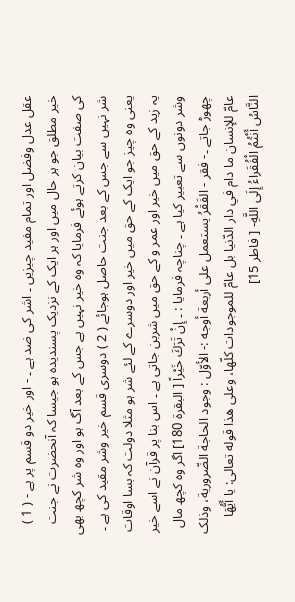عقل عدل وفضل اور تمام مفید چیزیں ۔ اشر کی ضد ہے ۔ - اور خیر دو قسم پر ہے - ( 1 ) خیر مطلق جو ہر حال میں اور ہر ایک کے نزدیک پسندیدہ ہو جیسا کہ آنحضرت نے جنت کی صفت بیان کرتے ہوئے فرمایا کہ وہ خیر نہیں ہے جس کے بعد آگ ہو اور وہ شر کچھ بھی شر نہیں سے جس کے بعد جنت حاصل ہوجائے ( 2 ) دوسری قسم خیر وشر مقید کی ہے ۔ یعنی وہ چیز جو ایک کے حق میں خیر اور دوسرے کے لئے شر ہو مثلا دولت کہ بسا اوقات یہ زید کے حق میں خیر اور عمر و کے حق میں شربن جاتی ہے ۔ اس بنا پر قرآن نے اسے خیر وشر دونوں سے تعبیر کیا ہے ۔ چناچہ فرمایا : ۔ إِنْ تَرَكَ خَيْراً [ البقرة 180] اگر وہ کچھ مال چھوڑ جاتے ۔- فقر - الفَقْرُ يستعمل علی أربعة أوجه :- الأوّل : وجود الحاجة الضّرورية، وذلک عامّ للإنسان ما دام في دار الدّنيا بل عامّ للموجودات کلّها، وعلی هذا قوله تعالی: يا أَيُّهَا النَّاسُ أَنْتُمُ الْفُقَراءُ إِلَى اللَّهِ- [ فاطر 15]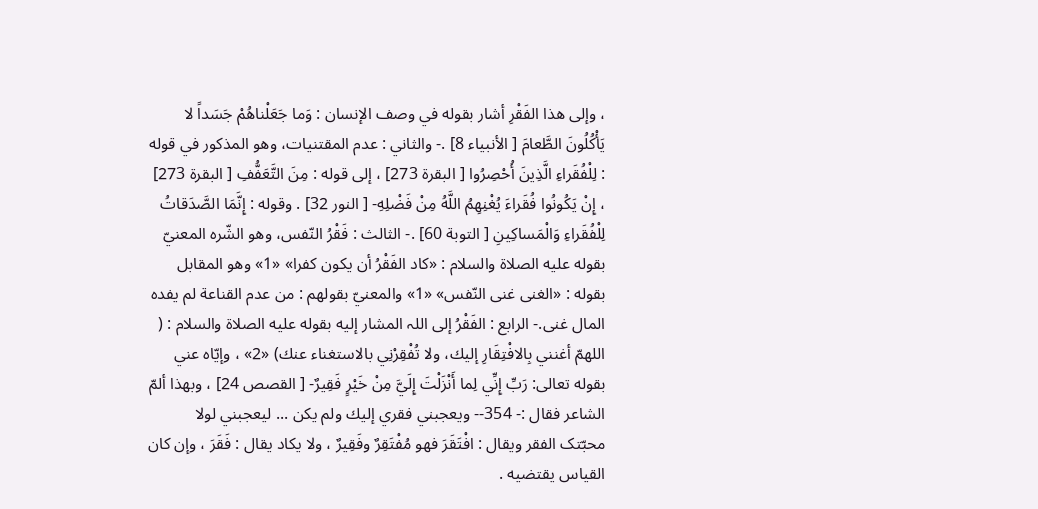، وإلى هذا الفَقْرِ أشار بقوله في وصف الإنسان : وَما جَعَلْناهُمْ جَسَداً لا يَأْكُلُونَ الطَّعامَ [ الأنبیاء 8] .- والثاني : عدم المقتنیات، وهو المذکور في قوله : لِلْفُقَراءِ الَّذِينَ أُحْصِرُوا [ البقرة 273] ، إلى قوله : مِنَ التَّعَفُّفِ [ البقرة 273] ، إِنْ يَكُونُوا فُقَراءَ يُغْنِهِمُ اللَّهُ مِنْ فَضْلِهِ- [ النور 32] . وقوله : إِنَّمَا الصَّدَقاتُ لِلْفُقَراءِ وَالْمَساكِينِ [ التوبة 60] .- الثالث : فَقْرُ النّفس، وهو الشّره المعنيّ بقوله عليه الصلاة والسلام : «كاد الفَقْرُ أن يكون کفرا» «1» وهو المقابل بقوله : «الغنی غنی النّفس» «1» والمعنيّ بقولهم : من عدم القناعة لم يفده المال غنی.- الرابع : الفَقْرُ إلى اللہ المشار إليه بقوله عليه الصلاة والسلام : ( اللهمّ أغنني بِالافْتِقَارِ إليك، ولا تُفْقِرْنِي بالاستغناء عنك) «2» ، وإيّاه عني بقوله تعالی: رَبِّ إِنِّي لِما أَنْزَلْتَ إِلَيَّ مِنْ خَيْرٍ فَقِيرٌ- [ القصص 24] ، وبهذا ألمّ الشاعر فقال :- 354-- ويعجبني فقري إليك ولم يكن ... ليعجبني لولا محبّتک الفقر ويقال : افْتَقَرَ فهو مُفْتَقِرٌ وفَقِيرٌ ، ولا يكاد يقال : فَقَرَ ، وإن کان القیاس يقتضيه .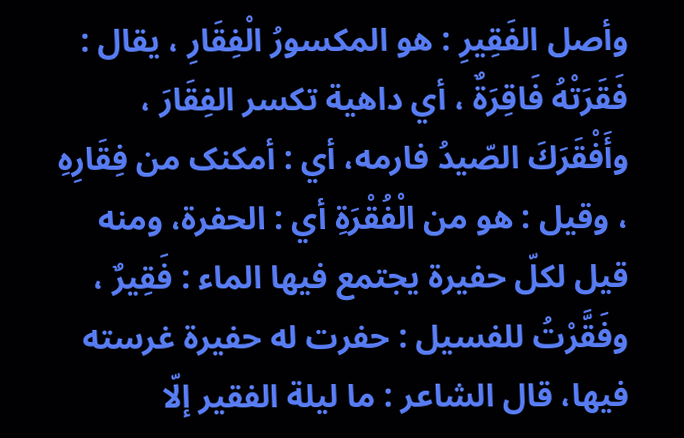وأصل الفَقِيرِ : هو المکسورُ الْفِقَارِ ، يقال : فَقَرَتْهُ فَاقِرَةٌ ، أي داهية تکسر الفِقَارَ ، وأَفْقَرَكَ الصّيدُ فارمه، أي : أمكنک من فِقَارِهِ ، وقیل : هو من الْفُقْرَةِ أي : الحفرة، ومنه قيل لكلّ حفیرة يجتمع فيها الماء : فَقِيرٌ ، وفَقَّرْتُ للفسیل : حفرت له حفیرة غرسته فيها، قال الشاعر : ما ليلة الفقیر إلّا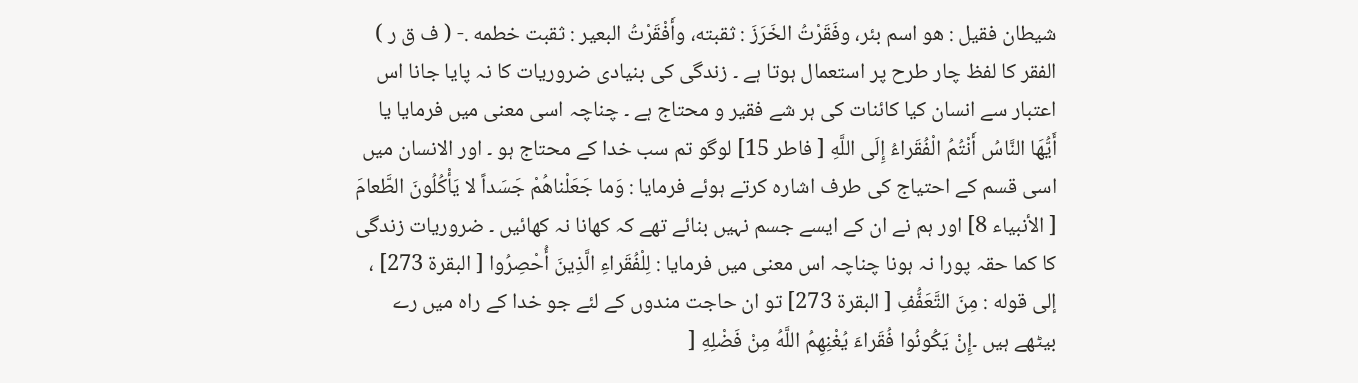شيطان فقیل : هو اسم بئر، وفَقَرْتُ الخَرَزَ : ثقبته، وأَفْقَرْتُ البعیر : ثقبت خطمه .- ( ف ق ر ) الفقر کا لفظ چار طرح پر استعمال ہوتا ہے ۔ زندگی کی بنیادی ضروریات کا نہ پایا جانا اس اعتبار سے انسان کیا کائنات کی ہر شے فقیر و محتاج ہے ۔ چناچہ اسی معنی میں فرمایا يا أَيُّهَا النَّاسُ أَنْتُمُ الْفُقَراءُ إِلَى اللَّهِ [ فاطر 15] لوگو تم سب خدا کے محتاج ہو ۔ اور الانسان میں اسی قسم کے احتیاج کی طرف اشارہ کرتے ہوئے فرمایا : وَما جَعَلْناهُمْ جَسَداً لا يَأْكُلُونَ الطَّعامَ [ الأنبیاء 8] اور ہم نے ان کے ایسے جسم نہیں بنائے تھے کہ کھانا نہ کھائیں ۔ ضروریات زندگی کا کما حقہ پورا نہ ہونا چناچہ اس معنی میں فرمایا : لِلْفُقَراءِ الَّذِينَ أُحْصِرُوا [ البقرة 273] ، إلى قوله : مِنَ التَّعَفُّفِ [ البقرة 273] تو ان حاجت مندوں کے لئے جو خدا کے راہ میں رے بیٹھے ہیں ۔إِنْ يَكُونُوا فُقَراءَ يُغْنِهِمُ اللَّهُ مِنْ فَضْلِهِ [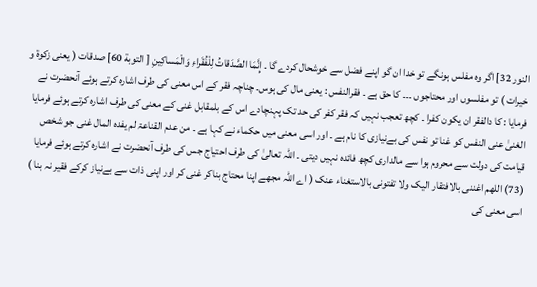النور 32] اگر وہ مفلس ہونگے تو خدا ان گو اپنے فضل سے خوشحال کردے گا ۔ إِنَّمَا الصَّدَقاتُ لِلْفُقَراءِ وَالْمَساكِينِ [ التوبة 60] صدقات ( یعنی زکوۃ و خیرات ) تو مفلسوں اور محتاجوں ۔۔۔ کا حق ہے ۔ فقرالنفس : یعنی مال کی ہوس۔ چناچہ فقر کے اس معنی کی طرف اشارہ کرتے ہوئے آنحضرت نے فرمایا : کا دالفقر ان یکون کفرا ۔ کچھ تعجب نہیں کہ فقر کفر کی حد تک پہنچادے اس کے بلمقابل غنی کے معنی کی طرف اشارہ کرتے ہوئے فرمایا الغنیٰ عنی النفس کو غنا تو نفس کی بےنیازی کا نام ہے ۔ اور اسی معنی میں حکماء نے کہا ہے ۔ من عدم القناعۃ لم یفدہ المال غنی جو شخص قیامت کی دولت سے محروم ہوا سے مالداری کچھ فائدہ نہیں دیتی ۔ اللہ تعالیٰ کی طرف احتیاج جس کی طرف آنحضرت نے اشارہ کرتے ہوئے فرمایا (73) اللھم اغننی بالافتقار الیک ولا تفتونی بالاستغناء عنک ( اے اللہ مجھے اپنا محتاج بناکر غنی کر اور اپنی ذات سے بےنیاز کرکے فقیر نہ بنا ) اسی معنی کی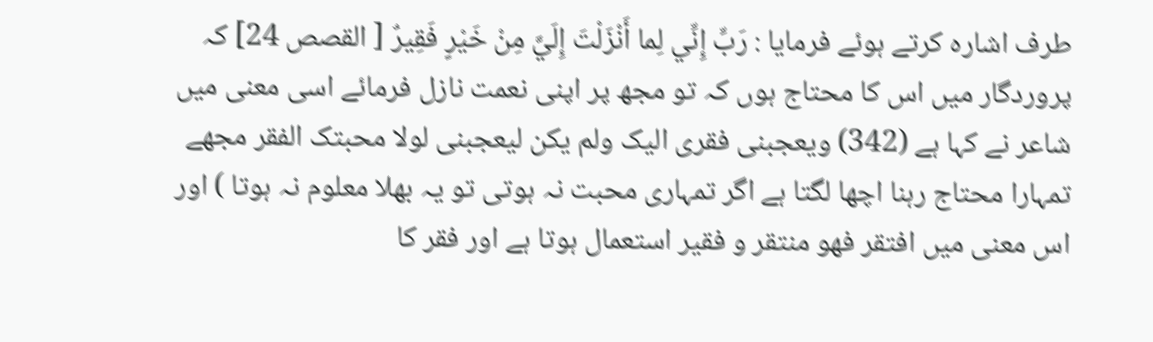طرف اشارہ کرتے ہوئے فرمایا : رَبِّ إِنِّي لِما أَنْزَلْتَ إِلَيَّ مِنْ خَيْرٍ فَقِيرٌ [ القصص 24] کہ پروردگار میں اس کا محتاج ہوں کہ تو مجھ پر اپنی نعمت نازل فرمائے اسی معنی میں شاعر نے کہا ہے (342) ویعجبنی فقری الیک ولم یکن لیعجبنی لولا محبتک الفقر مجھے تمہارا محتاج رہنا اچھا لگتا ہے اگر تمہاری محبت نہ ہوتی تو یہ بھلا معلوم نہ ہوتا ) اور اس معنی میں افتقر فھو منتقر و فقیر استعمال ہوتا ہے اور فقر کا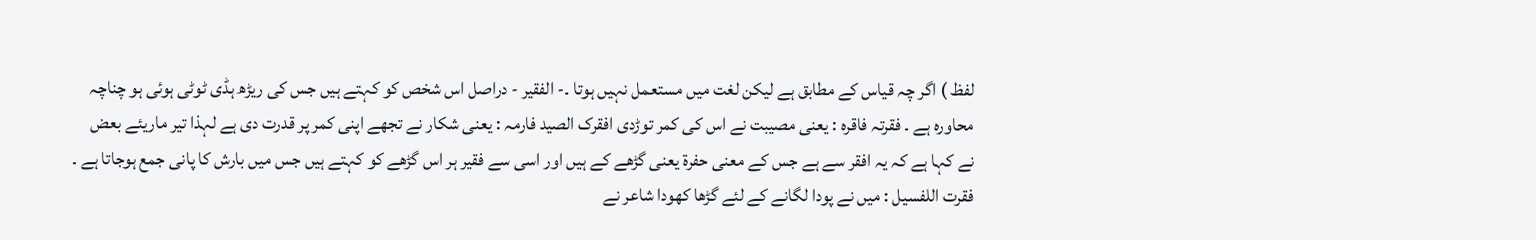لفظ ) اگر چہ قیاس کے مطابق ہے لیکن لغت میں مستعمل نہیں ہوتا ۔- الفقیر - دراصل اس شخص کو کہتے ہیں جس کی ریڑھ ہڈی ٹوٹی ہوئی ہو چناچہ محاورہ ہے ۔ فقرتہ فاقرہ : یعنی مصیبت نے اس کی کمر توڑدی افقرک الصید فارمہ : یعنی شکار نے تجھے اپنی کمر پر قدرت دی ہے لہذا تیر ماریئے بعض نے کہا ہے کہ یہ افقر سے ہے جس کے معنی حفرۃ یعنی گڑھے کے ہیں اور اسی سے فقیر ہر اس گڑھے کو کہتے ہیں جس میں بارش کا پانی جمع ہوجاتا ہے ۔ فقرت اللفسیل : میں نے پودا لگانے کے لئے گڑھا کھودا شاعر نے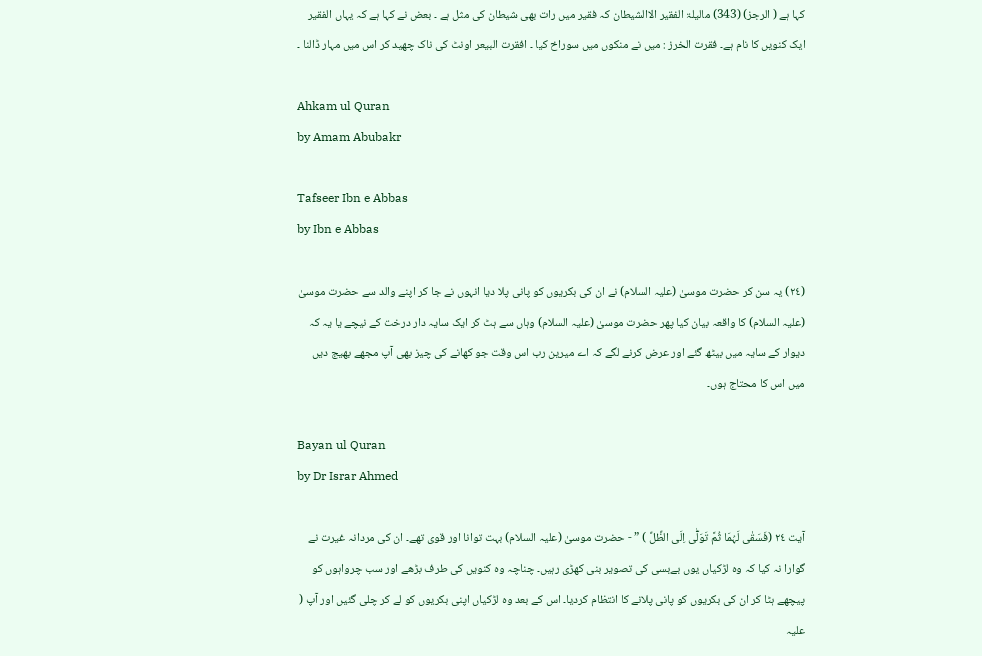کہا ہے ( الرجز) (343) مالیلۃ الفقیر الاالشیطان کہ فقیر میں رات بھی شیطان کی مثل ہے ۔ بعض نے کہا ہے کہ یہاں الفقیر ایک کنویں کا نام ہے۔ فقرت الخرز : میں نے منکوں میں سوراخ کیا ۔ افقرت البیعر اونٹ کی ناک چھید کر اس میں مہار ڈالنا ۔

Ahkam ul Quran
by Amam Abubakr

Tafseer Ibn e Abbas
by Ibn e Abbas

(٢٤) یہ سن کر حضرت موسیٰ (علیہ السلام) نے ان کی بکریوں کو پانی پلا دیا انہوں نے جا کر اپنے والد سے حضرت موسیٰ (علیہ السلام) کا واقعہ بیان کیا پھر حضرت موسیٰ (علیہ السلام) وہاں سے ہٹ کر ایک سایہ دار درخت کے نیچے یا یہ کہ دیوار کے سایہ میں بیٹھ گئے اور عرض کرنے لگے کہ اے میرین رب اس وقت جو کھانے کی چیز بھی آپ مجھے بھیج دیں میں اس کا محتاج ہوں۔

Bayan ul Quran
by Dr Israr Ahmed

آیت ٢٤ (فَسَقٰی لَہُمَا ثُمَّ تَوَلّٰٓی اِلَی الظِّلِّ ) ” - حضرت موسیٰ (علیہ السلام) بہت توانا اور قوی تھے۔ ان کی مردانہ غیرت نے گوارا نہ کیا کہ وہ لڑکیاں یوں بےبسی کی تصویر بنی کھڑی رہیں۔ چناچہ وہ کنویں کی طرف بڑھے اور سب چرواہوں کو پیچھے ہٹا کر ان کی بکریوں کو پانی پلانے کا انتظام کردیا۔ اس کے بعد وہ لڑکیاں اپنی بکریوں کو لے کر چلی گئیں اور آپ ( علیہ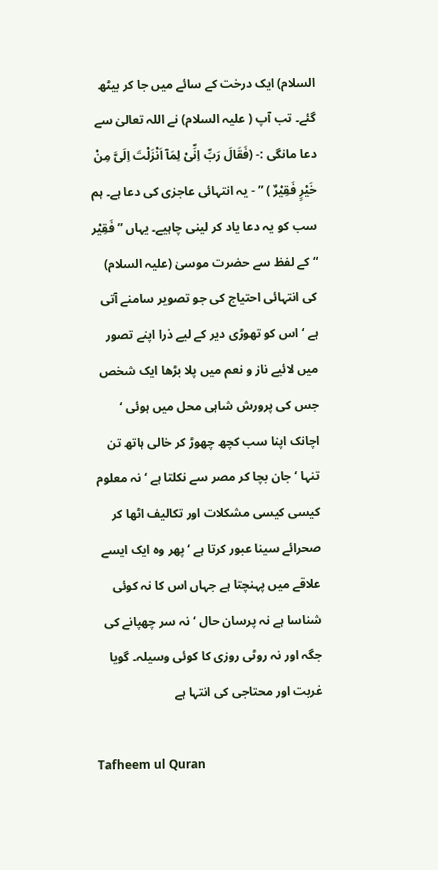السلام) ایک درخت کے سائے میں جا کر بیٹھ گئے۔ تب آپ ( علیہ السلام) نے اللہ تعالیٰ سے دعا مانگی :- (فَقَالَ رَبِّ اِنِّیْ لِمَآ اَنْزَلْتَ اِلَیَّ مِنْ خَیْرٍ فَقِیْرٌ ) ” - یہ انتہائی عاجزی کی دعا ہے۔ ہم سب کو یہ دعا یاد کر لینی چاہیے۔ یہاں ” فَقِیْر “ کے لفظ سے حضرت موسیٰ (علیہ السلام) کی انتہائی احتیاج کی جو تصویر سامنے آتی ہے ‘ اس کو تھوڑی دیر کے لیے ذرا اپنے تصور میں لائیے ناز و نعم میں پلا بڑھا ایک شخص جس کی پرورش شاہی محل میں ہوئی ‘ اچانک اپنا سب کچھ چھوڑ کر خالی ہاتھ تن تنہا ‘ جان بچا کر مصر سے نکلتا ہے ‘ نہ معلوم کیسی کیسی مشکلات اور تکالیف اٹھا کر صحرائے سینا عبور کرتا ہے ‘ پھر وہ ایک ایسے علاقے میں پہنچتا ہے جہاں اس کا نہ کوئی شناسا ہے نہ پرسان حال ‘ نہ سر چھپانے کی جگہ اور نہ روٹی روزی کا کوئی وسیلہ۔ گویا غربت اور محتاجی کی انتہا ہے

Tafheem ul Quran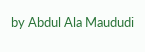by Abdul Ala Maududi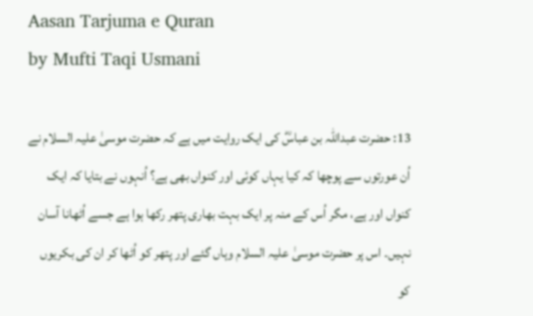Aasan Tarjuma e Quran
by Mufti Taqi Usmani

13: حضرت عبداللہ بن عباسؓ کی ایک روایت میں ہے کہ حضرت موسیٰ علیہ السلام نے اُن عورتوں سے پوچھا کہ کیا یہاں کوئی اور کنواں بھی ہے؟ اُنہوں نے بتایا کہ ایک کنواں اور ہے، مگر اُس کے منہ پر ایک بہت بھاری پتھر رکھا ہوا ہے جسے اُٹھانا آسان نہیں۔ اس پر حضرت موسیٰ علیہ السلام وہاں گئے اور پتھر کو اُٹھا کر ان کی بکریوں کو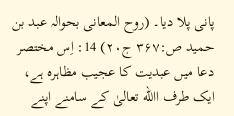پانی پلا دیا۔ (روح المعانی بحوالہ عبد بن حمید ص:۳۶۷ ج۲۰) 14: اِس مختصر دعا میں عبدیت کا عجیب مظاہرہ ہے، ایک طرف االله تعالیٰ کے سامنے اپنے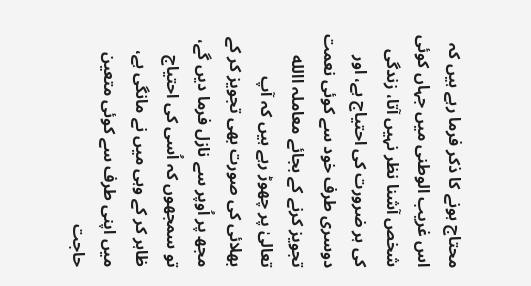محتاج ہونے کا ذکر فرما رہے ہیں کہ اس غریب الوطنی میں جہاں کوئی شخص آشنا نظر نہیں آتا، زندگی کی ہر ضرورت کی احتیاج ہے، اور دوسری طرف خود سے کوئی نعمت تجویز کرنے کے بجائے معاملہ االله تعالیٰ پر چھوڑ رہے ہیں کہ آپ بھلائی کی صورت بھی تجویز کر کے مجھ پر اُوپر سے نازل فرما دیں گے، تو سمجھوں کہ اُسی کی احتیاج ظاہر کر کے وہی میں نے مانگی ہے، میں اپنی طرف سے کوئی متعین حاجت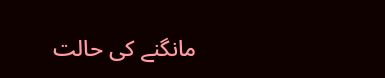مانگنے کی حالت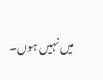میں نہیں ہوں۔